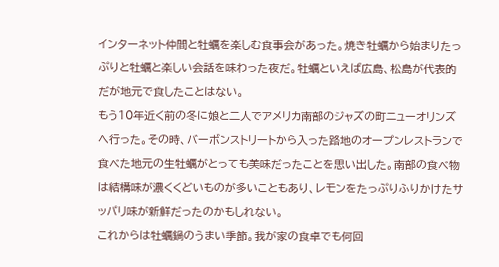インターネット仲間と牡蠣を楽しむ食事会があった。焼き牡蠣から始まりたっぷりと牡蠣と楽しい会話を味わった夜だ。牡蠣といえば広島、松島が代表的だが地元で食したことはない。
もう10年近く前の冬に娘と二人でアメリカ南部のジャズの町ニューオリンズへ行った。その時、バーボンストリートから入った路地のオープンレストランで食べた地元の生牡蠣がとっても美味だったことを思い出した。南部の食べ物は結構味が濃くくどいものが多いこともあり、レモンをたっぷりふりかけたサッパリ味が新鮮だったのかもしれない。
これからは牡蠣鍋のうまい季節。我が家の食卓でも何回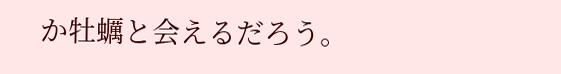か牡蠣と会えるだろう。